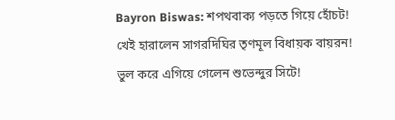Bayron Biswas: শপথবাক্য পড়তে গিয়ে হোঁচট! খেই হারালেন সাগরদিঘির তৃণমূল বিধায়ক বায়রন! ভুল করে এগিয়ে গেলেন শুভেন্দুর সিটে!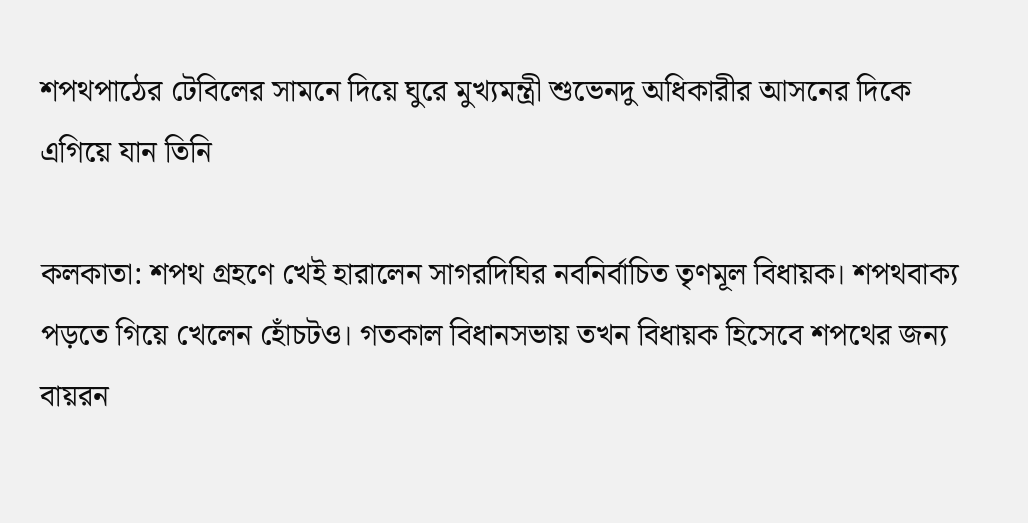শপথপাঠের টেবিলের সামনে দিয়ে ঘুরে মুখ্যমন্ত্রী শুভেনদু অধিকারীর আসনের দিকে এগিয়ে যান তিনি

কলকাতা: শপথ গ্রহণে খেই হারালেন সাগরদিঘির নবনির্বাচিত তৃণমূল বিধায়ক। শপথবাক্য পড়তে গিয়ে খেলেন হোঁচটও। গতকাল বিধানসভায় তখন বিধায়ক হিসেবে শপথের জন্য বায়রন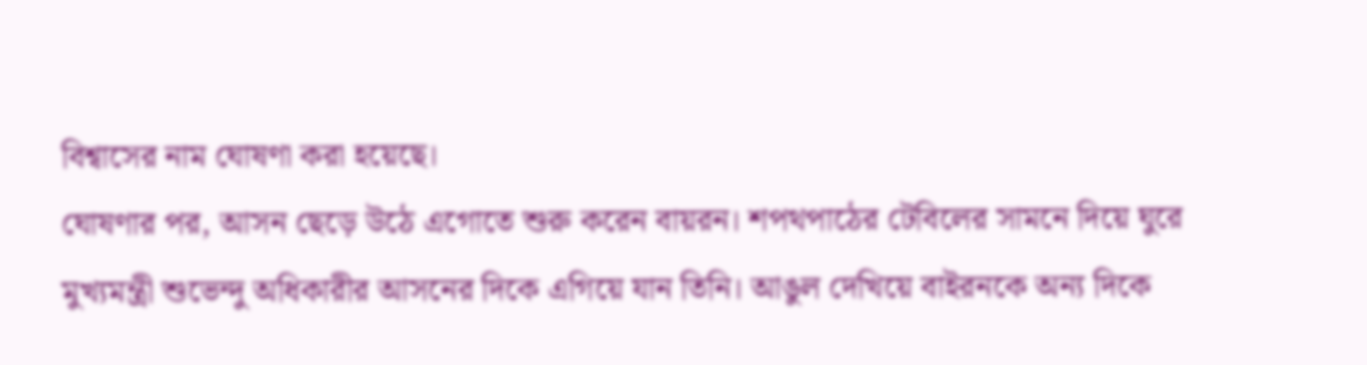বিশ্বাসের নাম ঘোষণা করা হয়েছে।
ঘোষণার পর, আসন ছেড়ে উঠে এগোতে শুরু করেন বায়রন। শপথপাঠের টেবিলের সামনে দিয়ে ঘুরে মুখ্যমন্ত্রী শুভেন্দু অধিকারীর আসনের দিকে এগিয়ে যান তিনি। আঙুল দেখিয়ে বাইরনকে অন্য দিকে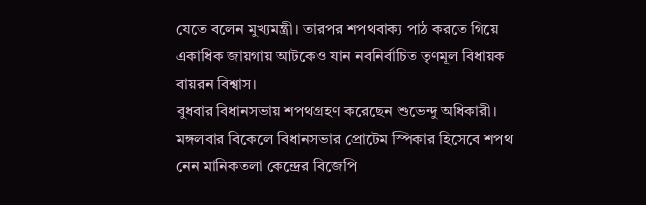যেতে বলেন মুখ্যমন্ত্রী। তারপর শপথবাক্য পাঠ করতে গিয়ে একাধিক জায়গায় আটকেও যান নবনির্বাচিত তৃণমূল বিধায়ক বায়রন বিশ্বাস।
বুধবার বিধানসভায় শপথগ্রহণ করেছেন শুভেন্দু অধিকারী। মঙ্গলবার বিকেলে বিধানসভার প্রোটেম স্পিকার হিসেবে শপথ নেন মানিকতলা কেন্দ্রের বিজেপি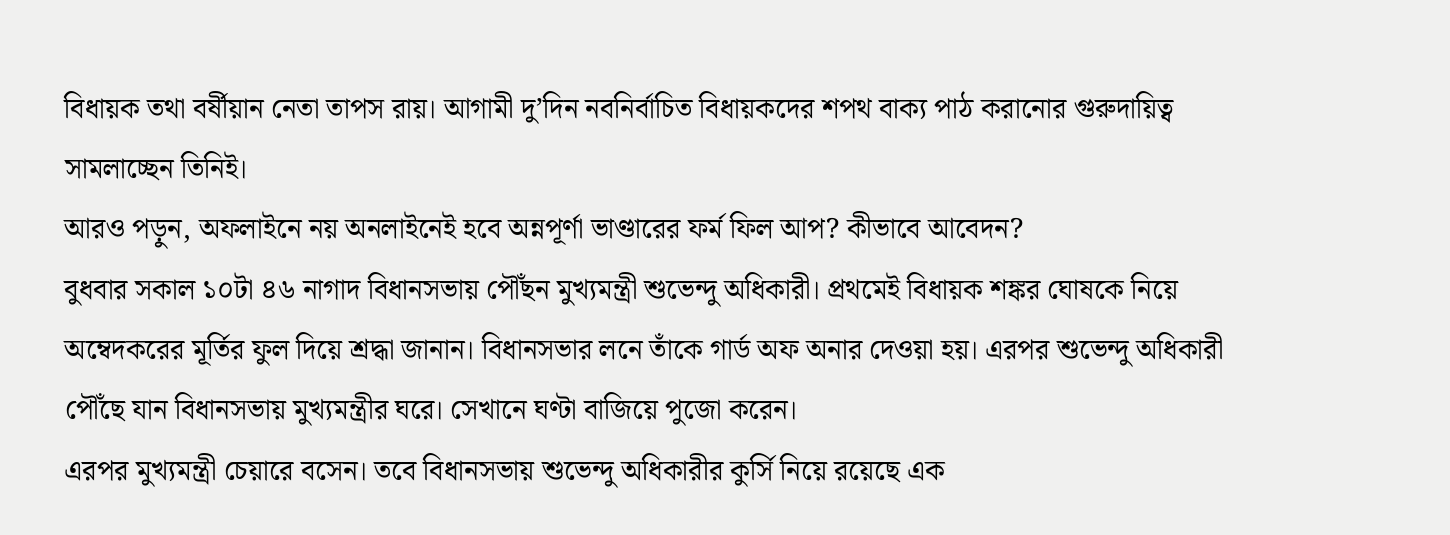বিধায়ক তথা বর্ষীয়ান নেতা তাপস রায়। আগামী দু’দিন নবনির্বাচিত বিধায়কদের শপথ বাক্য পাঠ করানোর গুরুদায়িত্ব সামলাচ্ছেন তিনিই।
আরও পড়ুন, অফলাইনে নয় অনলাইনেই হবে অন্নপূর্ণা ভাণ্ডারের ফর্ম ফিল আপ? কীভাবে আবেদন?
বুধবার সকাল ১০টা ৪৬ নাগাদ বিধানসভায় পৌঁছন মুখ্যমন্ত্রী শুভেন্দু অধিকারী। প্রথমেই বিধায়ক শঙ্কর ঘোষকে নিয়ে অম্বেদকরের মূর্তির ফুল দিয়ে শ্রদ্ধা জানান। বিধানসভার লনে তাঁকে গার্ড অফ অনার দেওয়া হয়। এরপর শুভেন্দু অধিকারী পৌঁছে যান বিধানসভায় মুখ্যমন্ত্রীর ঘরে। সেখানে ঘণ্টা বাজিয়ে পুজো করেন।
এরপর মুখ্যমন্ত্রী চেয়ারে বসেন। তবে বিধানসভায় শুভেন্দু অধিকারীর কুর্সি নিয়ে রয়েছে এক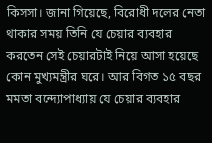কিসসা। জানা গিয়েছে, বিরোধী দলের নেতা থাকার সময় তিনি যে চেয়ার ব্যবহার করতেন সেই চেয়ারটাই নিয়ে আসা হয়েছে কোন মুখ্যমন্ত্রীর ঘরে। আর বিগত ১৫ বছর মমতা বন্দ্যোপাধ্যায় যে চেয়ার ব্যবহার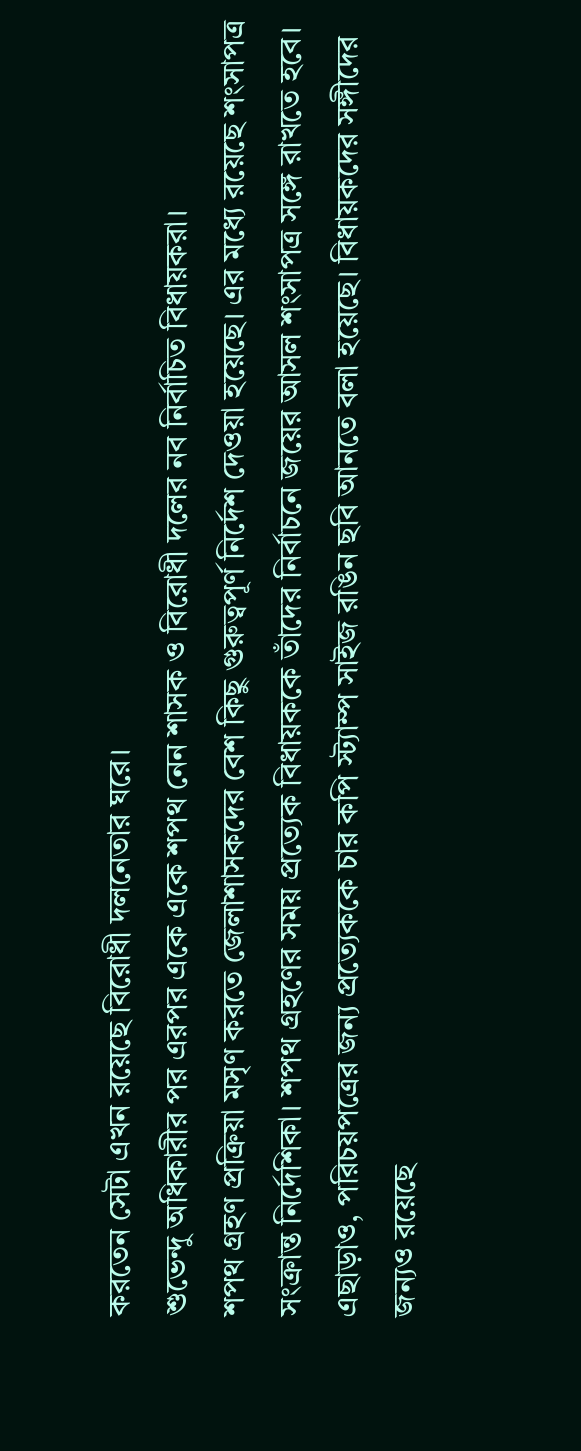করতেন সেটা এখন রয়েছে বিরোধী দলনেতার ঘরে।
শুভেন্দু অধিকারীর পর এরপর একে একে শপথ নেন শাসক ও বিরোধী দলের নব নির্বাচিত বিধায়করা।
শপথ গ্রহণ প্রক্রিয়া মসৃণ করতে জেলাশাসকদের বেশ কিছু গুরুত্বপূর্ণ নির্দেশ দেওয়া হয়েছে। এর মধ্যে রয়েছে শংসাপত্র সংক্রান্ত নির্দেশিকা। শপথ গ্রহণের সময় প্রত্যেক বিধায়ককে তাঁদের নির্বাচনে জয়ের আসল শংসাপত্র সঙ্গে রাখতে হবে। এছাড়াও, পরিচয়পত্রের জন্য প্রত্যেককে চার কপি স্ট্যাম্প সাইজ রঙিন ছবি আনতে বলা হয়েছে। বিধায়কদের সঙ্গীদের জন্যও রয়েছে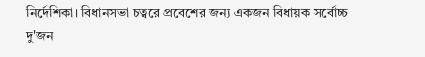নির্দেশিকা। বিধানসভা চত্বরে প্রবেশের জন্য একজন বিধায়ক সর্বোচ্চ দু'জন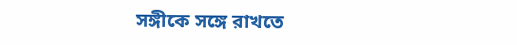সঙ্গীকে সঙ্গে রাখতে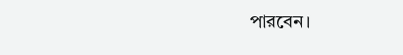পারবেন।